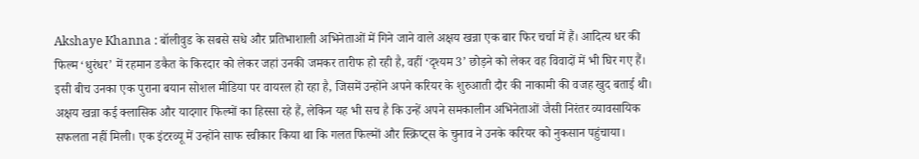Akshaye Khanna : बॉलीवुड के सबसे सधे और प्रतिभाशाली अभिनेताओं में गिने जाने वाले अक्षय खन्ना एक बार फिर चर्चा में हैं। आदित्य धर की फिल्म ‘धुरंधर’ में रहमान डकैत के किरदार को लेकर जहां उनकी जमकर तारीफ हो रही है, वहीं ‘दृश्यम 3’ छोड़ने को लेकर वह विवादों में भी घिर गए हैं। इसी बीच उनका एक पुराना बयान सोशल मीडिया पर वायरल हो रहा है, जिसमें उन्होंने अपने करियर के शुरुआती दौर की नाकामी की वजह खुद बताई थी।
अक्षय खन्ना कई क्लासिक और यादगार फिल्मों का हिस्सा रहे हैं, लेकिन यह भी सच है कि उन्हें अपने समकालीन अभिनेताओं जैसी निरंतर व्यावसायिक सफलता नहीं मिली। एक इंटरव्यू में उन्होंने साफ स्वीकार किया था कि गलत फिल्मों और स्क्रिप्ट्स के चुनाव ने उनके करियर को नुकसान पहुंचाया।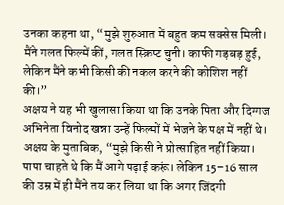उनका कहना था, “मुझे शुरुआत में बहुत कम सक्सेस मिली। मैंने गलत फिल्में कीं, गलत स्क्रिप्ट चुनी। काफी गड़बड़ हुई, लेकिन मैंने कभी किसी की नकल करने की कोशिश नहीं की।”
अक्षय ने यह भी खुलासा किया था कि उनके पिता और दिग्गज अभिनेता विनोद खन्ना उन्हें फिल्मों में भेजने के पक्ष में नहीं थे। अक्षय के मुताबिक, “मुझे किसी ने प्रोत्साहित नहीं किया। पापा चाहते थे कि मैं आगे पढ़ाई करूं। लेकिन 15–16 साल की उम्र में ही मैंने तय कर लिया था कि अगर जिंदगी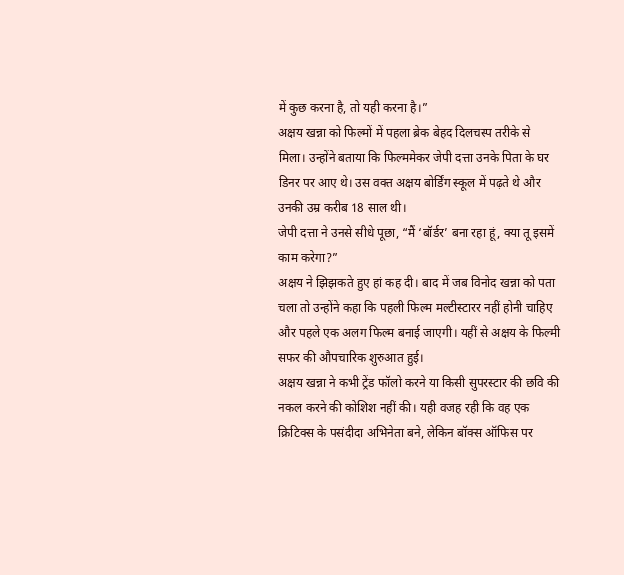में कुछ करना है, तो यही करना है।”
अक्षय खन्ना को फिल्मों में पहला ब्रेक बेहद दिलचस्प तरीके से मिला। उन्होंने बताया कि फिल्ममेकर जेपी दत्ता उनके पिता के घर डिनर पर आए थे। उस वक्त अक्षय बोर्डिंग स्कूल में पढ़ते थे और उनकी उम्र करीब 18 साल थी।
जेपी दत्ता ने उनसे सीधे पूछा, “मैं ‘बॉर्डर’ बना रहा हूं, क्या तू इसमें काम करेगा?”
अक्षय ने झिझकते हुए हां कह दी। बाद में जब विनोद खन्ना को पता चला तो उन्होंने कहा कि पहली फिल्म मल्टीस्टारर नहीं होनी चाहिए और पहले एक अलग फिल्म बनाई जाएगी। यहीं से अक्षय के फिल्मी सफर की औपचारिक शुरुआत हुई।
अक्षय खन्ना ने कभी ट्रेंड फॉलो करने या किसी सुपरस्टार की छवि की नकल करने की कोशिश नहीं की। यही वजह रही कि वह एक क्रिटिक्स के पसंदीदा अभिनेता बने, लेकिन बॉक्स ऑफिस पर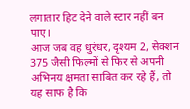लगातार हिट देने वाले स्टार नहीं बन पाए।
आज जब वह धुरंधर, दृश्यम 2, सेक्शन 375 जैसी फिल्मों से फिर से अपनी अभिनय क्षमता साबित कर रहे हैं, तो यह साफ है कि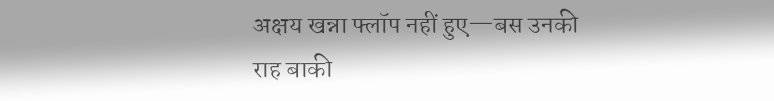अक्षय खन्ना फ्लॉप नहीं हुए—बस उनकी राह बाकी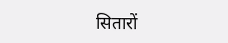सितारों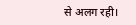से अलग रही।